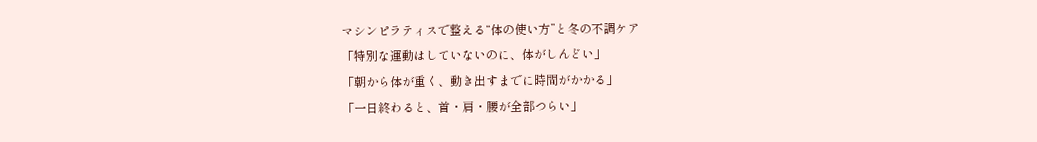マシンピラティスで整える“体の使い方”と冬の不調ケア
「特別な運動はしていないのに、体がしんどい」
「朝から体が重く、動き出すまでに時間がかかる」
「一日終わると、首・肩・腰が全部つらい」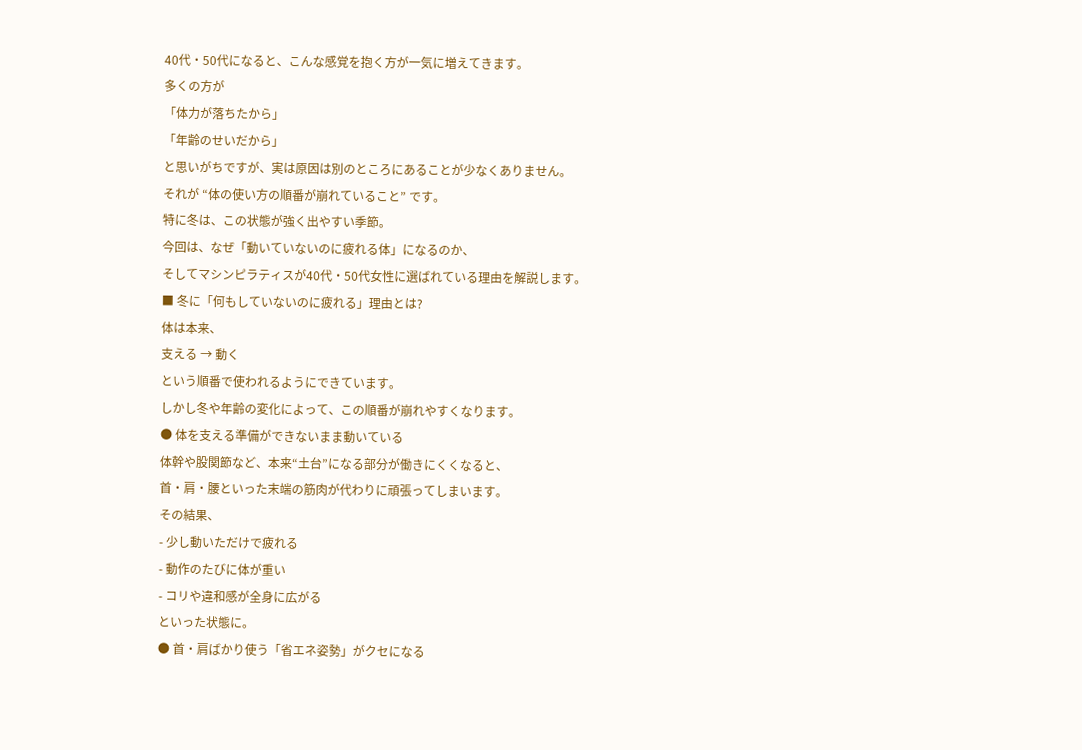40代・50代になると、こんな感覚を抱く方が一気に増えてきます。
多くの方が
「体力が落ちたから」
「年齢のせいだから」
と思いがちですが、実は原因は別のところにあることが少なくありません。
それが “体の使い方の順番が崩れていること” です。
特に冬は、この状態が強く出やすい季節。
今回は、なぜ「動いていないのに疲れる体」になるのか、
そしてマシンピラティスが40代・50代女性に選ばれている理由を解説します。
■ 冬に「何もしていないのに疲れる」理由とは?
体は本来、
支える → 動く
という順番で使われるようにできています。
しかし冬や年齢の変化によって、この順番が崩れやすくなります。
● 体を支える準備ができないまま動いている
体幹や股関節など、本来“土台”になる部分が働きにくくなると、
首・肩・腰といった末端の筋肉が代わりに頑張ってしまいます。
その結果、
- 少し動いただけで疲れる
- 動作のたびに体が重い
- コリや違和感が全身に広がる
といった状態に。
● 首・肩ばかり使う「省エネ姿勢」がクセになる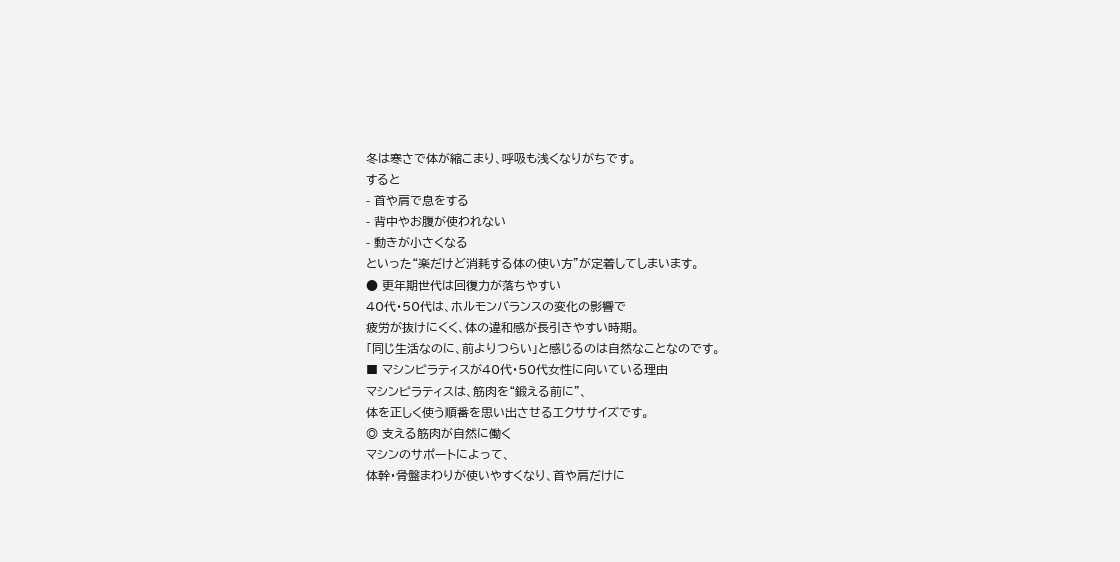冬は寒さで体が縮こまり、呼吸も浅くなりがちです。
すると
- 首や肩で息をする
- 背中やお腹が使われない
- 動きが小さくなる
といった“楽だけど消耗する体の使い方”が定着してしまいます。
● 更年期世代は回復力が落ちやすい
40代・50代は、ホルモンバランスの変化の影響で
疲労が抜けにくく、体の違和感が長引きやすい時期。
「同じ生活なのに、前よりつらい」と感じるのは自然なことなのです。
■ マシンピラティスが40代・50代女性に向いている理由
マシンピラティスは、筋肉を“鍛える前に”、
体を正しく使う順番を思い出させるエクササイズです。
◎ 支える筋肉が自然に働く
マシンのサポートによって、
体幹・骨盤まわりが使いやすくなり、首や肩だけに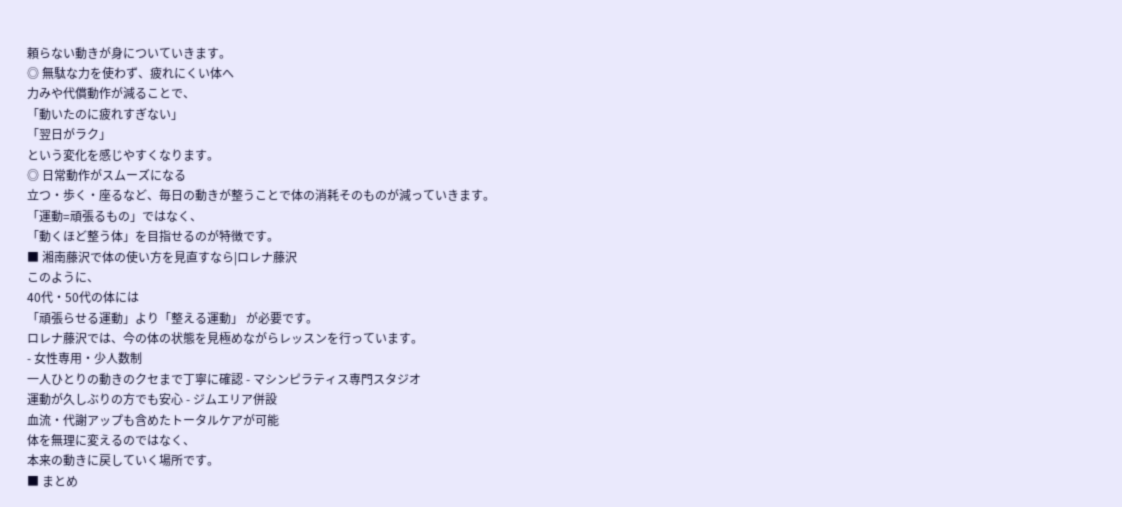頼らない動きが身についていきます。
◎ 無駄な力を使わず、疲れにくい体へ
力みや代償動作が減ることで、
「動いたのに疲れすぎない」
「翌日がラク」
という変化を感じやすくなります。
◎ 日常動作がスムーズになる
立つ・歩く・座るなど、毎日の動きが整うことで体の消耗そのものが減っていきます。
「運動=頑張るもの」ではなく、
「動くほど整う体」を目指せるのが特徴です。
■ 湘南藤沢で体の使い方を見直すなら|ロレナ藤沢
このように、
40代・50代の体には
「頑張らせる運動」より「整える運動」 が必要です。
ロレナ藤沢では、今の体の状態を見極めながらレッスンを行っています。
- 女性専用・少人数制
一人ひとりの動きのクセまで丁寧に確認 - マシンピラティス専門スタジオ
運動が久しぶりの方でも安心 - ジムエリア併設
血流・代謝アップも含めたトータルケアが可能
体を無理に変えるのではなく、
本来の動きに戻していく場所です。
■ まとめ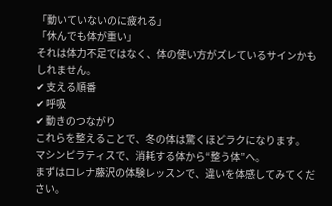「動いていないのに疲れる」
「休んでも体が重い」
それは体力不足ではなく、体の使い方がズレているサインかもしれません。
✔ 支える順番
✔ 呼吸
✔ 動きのつながり
これらを整えることで、冬の体は驚くほどラクになります。
マシンピラティスで、消耗する体から“整う体”へ。
まずはロレナ藤沢の体験レッスンで、違いを体感してみてください。